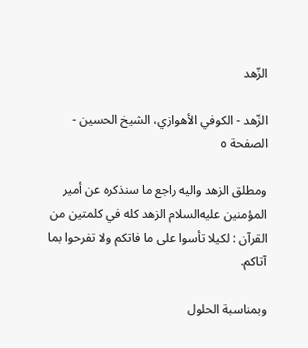الزّهد

الزّهد - الكوفي الأهوازي، الشيخ الحسين - الصفحة ٥

ومطلق الزهد واليه راجع ما سنذكره عن أمير المؤمنين عليه‌السلام الزهد كله في كلمتين من القرآن : لكيلا تأسوا على ما فاتكم ولا تفرحوا بما آتاكم.

وبمناسبة الحلول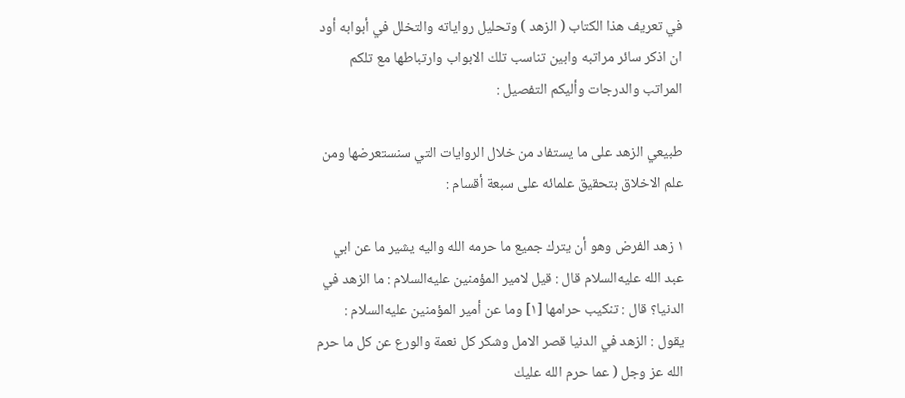في تعريف هذا الكتاب ( الزهد ) وتحليل رواياته والتخلل في أبوابه أود ان اذكر سائر مراتبه وابين تناسب تلك الابواب وارتباطها مع تلكم المراتب والدرجات وأليكم التفصيل :

طبيعي الزهد على ما يستفاد من خلال الروايات التي سنستعرضها ومن علم الاخلاق بتحقيق علمائه على سبعة أقسام :

١ زهد الفرض وهو أن يترك جميع ما حرمه الله واليه يشير ما عن ابي عبد الله عليه‌السلام قال : قيل لامير المؤمنين عليه‌السلام : ما الزهد في الدنيا؟ قال : تنكيب حرامها [١] وما عن أمير المؤمنين عليه‌السلام : يقول : الزهد في الدنيا قصر الامل وشكر كل نعمة والورع عن كل ما حرم الله عز وجل ( عما حرم الله عليك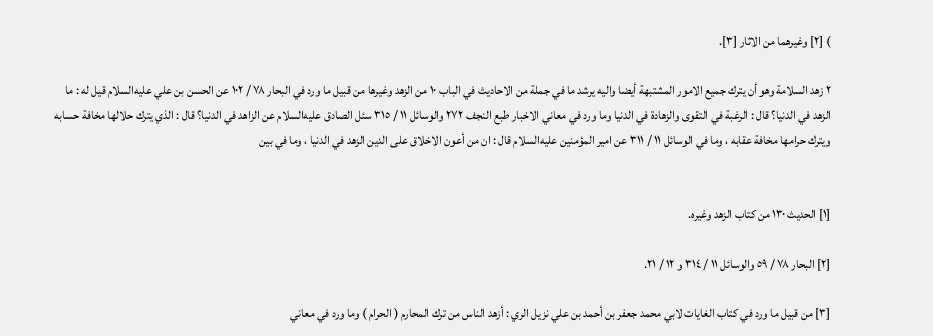) [٢] وغيرهما من الاثار [٣].

٢ زهد السلامة وهو أن يترك جميع الامور المشتبهة أيضا واليه يرشد ما في جملة من الاحاديث في الباب ١٠ من الزهد وغيرها من قبيل ما ورد في البحار ٧٨ / ١٠٢ عن الحسن بن علي عليه‌السلام قيل له : ما الزهد في الدنيا؟ قال : الرغبة في التقوى والزهادة في الدنيا وما ورد في معاني الاخبار طبع النجف ٢٧٢ والوسائل ١١ / ٣١٥ سئل الصادق عليه‌السلام عن الزاهد في الدنيا؟ قال : الذي يترك حلالها مخافة حسابه ويترك حرامها مخافة عقابه ، وما في الوسائل ١١ / ٣١١ عن امير المؤمنين عليه‌السلام قال : ان من أعون الاخلاق على الدين الزهد في الدنيا ، وما في بين


[١] الحديث ١٣٠ من كتاب الزهد وغيره.

[٢] البحار ٧٨ / ٥٩ والوسائل ١١ / ٣١٤ و ١٢ / ٢١.

[٣] من قبيل ما ورد في كتاب الغايات لابي محمد جعفر بن أحمد بن علي نزيل الري : أزهد الناس من ترك المحارم ( الحرام ) وما ورد في معاني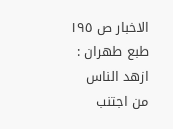الاخبار ص ١٩٥ طبع طهران : ازهد الناس من اجتنب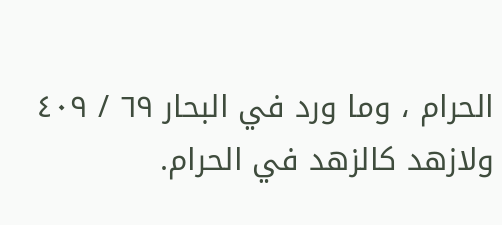الحرام ، وما ورد في البحار ٦٩ / ٤٠٩ ولازهد كالزهد في الحرام.